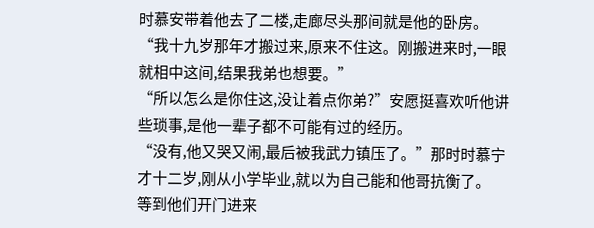时慕安带着他去了二楼,走廊尽头那间就是他的卧房。
“我十九岁那年才搬过来,原来不住这。刚搬进来时,一眼就相中这间,结果我弟也想要。”
“所以怎么是你住这,没让着点你弟?”安愿挺喜欢听他讲些琐事,是他一辈子都不可能有过的经历。
“没有,他又哭又闹,最后被我武力镇压了。”那时时慕宁才十二岁,刚从小学毕业,就以为自己能和他哥抗衡了。
等到他们开门进来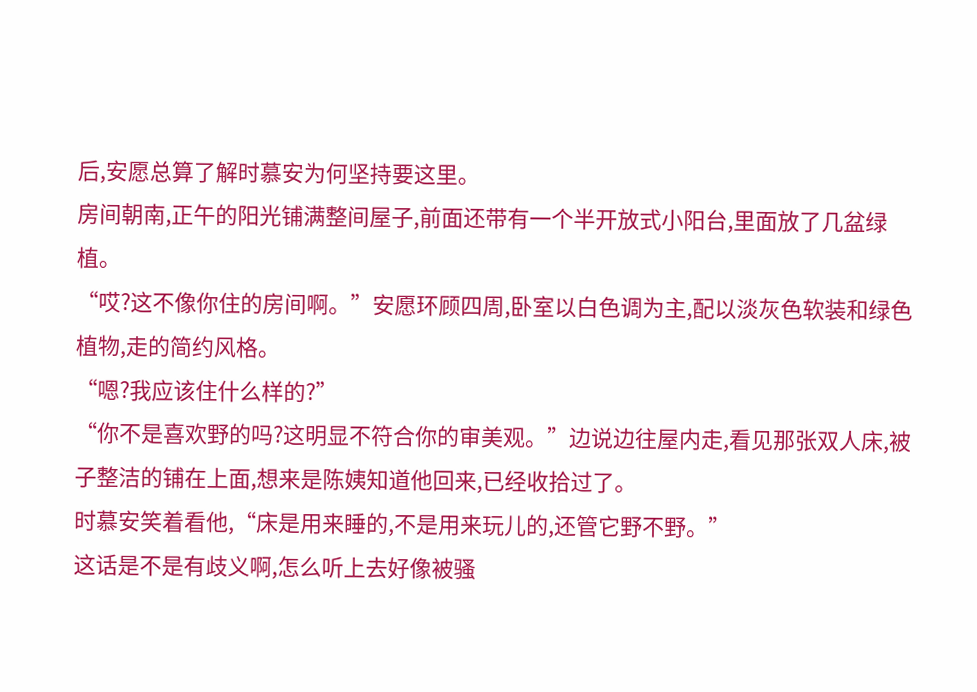后,安愿总算了解时慕安为何坚持要这里。
房间朝南,正午的阳光铺满整间屋子,前面还带有一个半开放式小阳台,里面放了几盆绿植。
“哎?这不像你住的房间啊。”安愿环顾四周,卧室以白色调为主,配以淡灰色软装和绿色植物,走的简约风格。
“嗯?我应该住什么样的?”
“你不是喜欢野的吗?这明显不符合你的审美观。”边说边往屋内走,看见那张双人床,被子整洁的铺在上面,想来是陈姨知道他回来,已经收拾过了。
时慕安笑着看他,“床是用来睡的,不是用来玩儿的,还管它野不野。”
这话是不是有歧义啊,怎么听上去好像被骚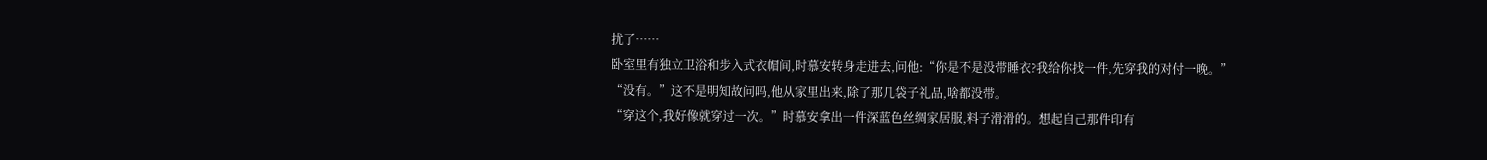扰了……
卧室里有独立卫浴和步入式衣帽间,时慕安转身走进去,问他:“你是不是没带睡衣?我给你找一件,先穿我的对付一晚。”
“没有。”这不是明知故问吗,他从家里出来,除了那几袋子礼品,啥都没带。
“穿这个,我好像就穿过一次。”时慕安拿出一件深蓝色丝绸家居服,料子滑滑的。想起自己那件印有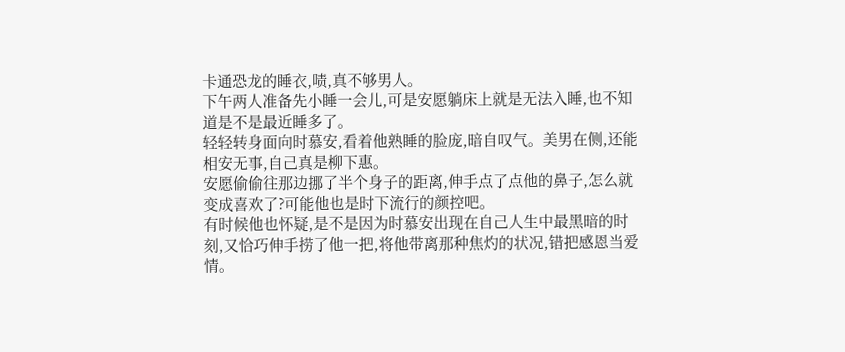卡通恐龙的睡衣,啧,真不够男人。
下午两人准备先小睡一会儿,可是安愿躺床上就是无法入睡,也不知道是不是最近睡多了。
轻轻转身面向时慕安,看着他熟睡的脸庞,暗自叹气。美男在侧,还能相安无事,自己真是柳下惠。
安愿偷偷往那边挪了半个身子的距离,伸手点了点他的鼻子,怎么就变成喜欢了?可能他也是时下流行的颜控吧。
有时候他也怀疑,是不是因为时慕安出现在自己人生中最黑暗的时刻,又恰巧伸手捞了他一把,将他带离那种焦灼的状况,错把感恩当爱情。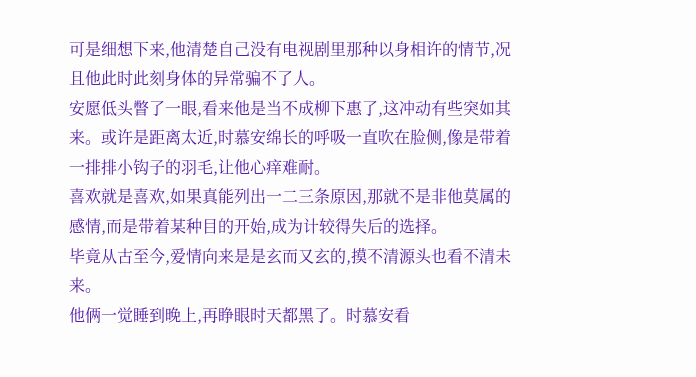可是细想下来,他清楚自己没有电视剧里那种以身相许的情节,况且他此时此刻身体的异常骗不了人。
安愿低头瞥了一眼,看来他是当不成柳下惠了,这冲动有些突如其来。或许是距离太近,时慕安绵长的呼吸一直吹在脸侧,像是带着一排排小钩子的羽毛,让他心痒难耐。
喜欢就是喜欢,如果真能列出一二三条原因,那就不是非他莫属的感情,而是带着某种目的开始,成为计较得失后的选择。
毕竟从古至今,爱情向来是是玄而又玄的,摸不清源头也看不清未来。
他俩一觉睡到晚上,再睁眼时天都黑了。时慕安看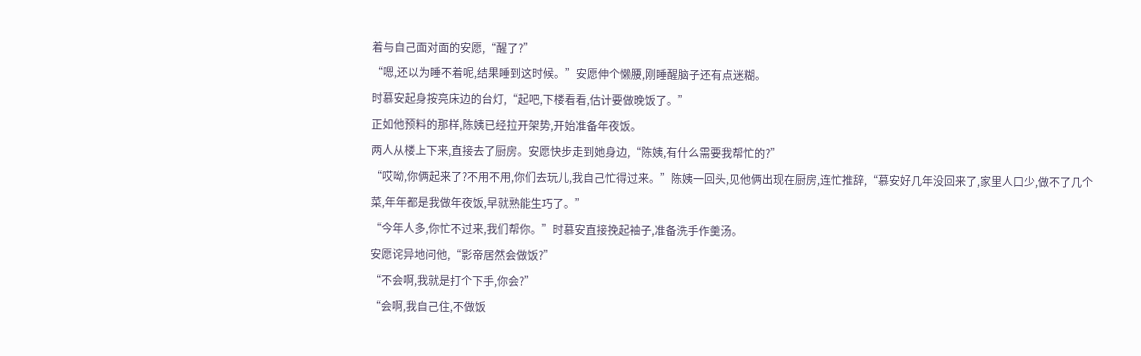着与自己面对面的安愿,“醒了?”
“嗯,还以为睡不着呢,结果睡到这时候。”安愿伸个懒腰,刚睡醒脑子还有点迷糊。
时慕安起身按亮床边的台灯,“起吧,下楼看看,估计要做晚饭了。”
正如他预料的那样,陈姨已经拉开架势,开始准备年夜饭。
两人从楼上下来,直接去了厨房。安愿快步走到她身边,“陈姨,有什么需要我帮忙的?”
“哎呦,你俩起来了?不用不用,你们去玩儿,我自己忙得过来。”陈姨一回头,见他俩出现在厨房,连忙推辞,“慕安好几年没回来了,家里人口少,做不了几个菜,年年都是我做年夜饭,早就熟能生巧了。”
“今年人多,你忙不过来,我们帮你。”时慕安直接挽起袖子,准备洗手作羹汤。
安愿诧异地问他,“影帝居然会做饭?”
“不会啊,我就是打个下手,你会?”
“会啊,我自己住,不做饭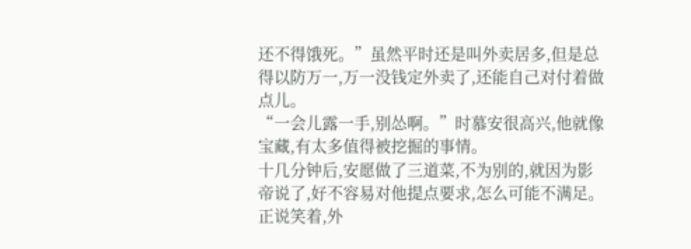还不得饿死。”虽然平时还是叫外卖居多,但是总得以防万一,万一没钱定外卖了,还能自己对付着做点儿。
“一会儿露一手,别怂啊。”时慕安很高兴,他就像宝藏,有太多值得被挖掘的事情。
十几分钟后,安愿做了三道菜,不为别的,就因为影帝说了,好不容易对他提点要求,怎么可能不满足。
正说笑着,外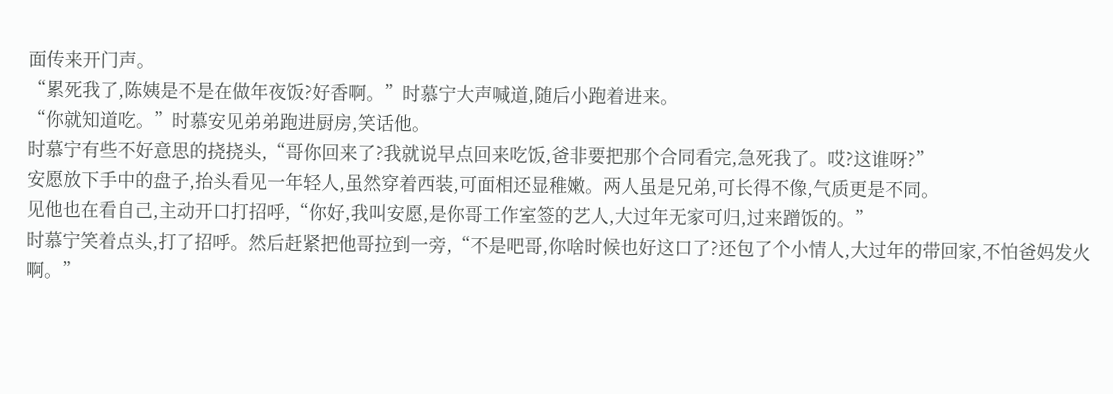面传来开门声。
“累死我了,陈姨是不是在做年夜饭?好香啊。”时慕宁大声喊道,随后小跑着进来。
“你就知道吃。”时慕安见弟弟跑进厨房,笑话他。
时慕宁有些不好意思的挠挠头,“哥你回来了?我就说早点回来吃饭,爸非要把那个合同看完,急死我了。哎?这谁呀?”
安愿放下手中的盘子,抬头看见一年轻人,虽然穿着西装,可面相还显稚嫩。两人虽是兄弟,可长得不像,气质更是不同。
见他也在看自己,主动开口打招呼,“你好,我叫安愿,是你哥工作室签的艺人,大过年无家可归,过来蹭饭的。”
时慕宁笑着点头,打了招呼。然后赶紧把他哥拉到一旁,“不是吧哥,你啥时候也好这口了?还包了个小情人,大过年的带回家,不怕爸妈发火啊。”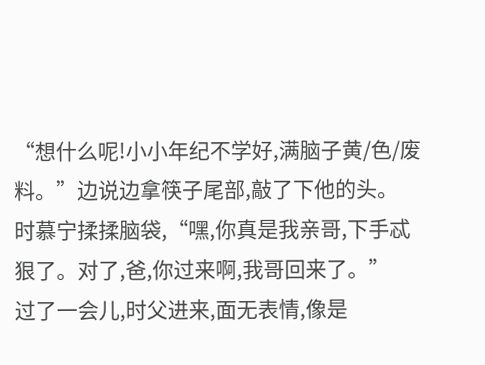“想什么呢!小小年纪不学好,满脑子黄/色/废料。”边说边拿筷子尾部,敲了下他的头。
时慕宁揉揉脑袋,“嘿,你真是我亲哥,下手忒狠了。对了,爸,你过来啊,我哥回来了。”
过了一会儿,时父进来,面无表情,像是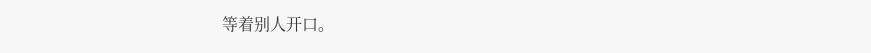等着别人开口。